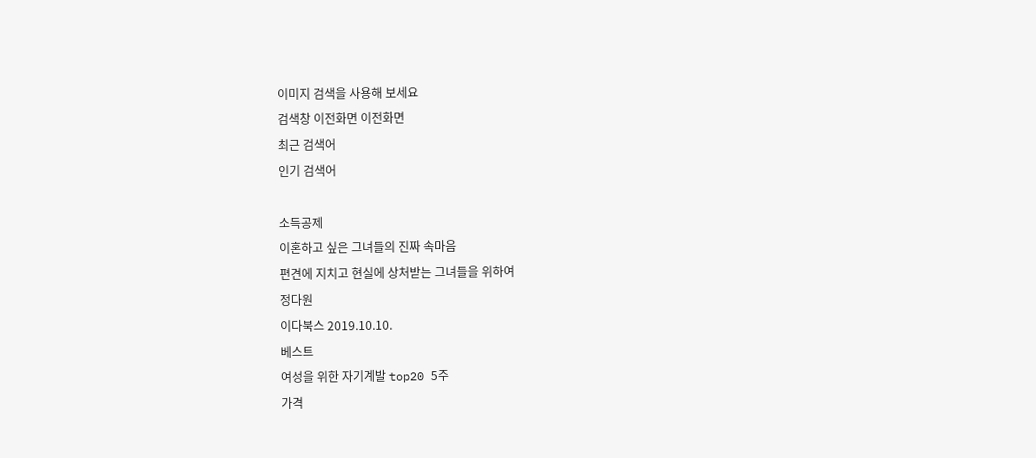이미지 검색을 사용해 보세요
검색창 이전화면 이전화면
최근 검색어
인기 검색어

소득공제
이혼하고 싶은 그녀들의 진짜 속마음
편견에 지치고 현실에 상처받는 그녀들을 위하여
정다원
이다북스 2019.10.10.
베스트
여성을 위한 자기계발 top20 5주
가격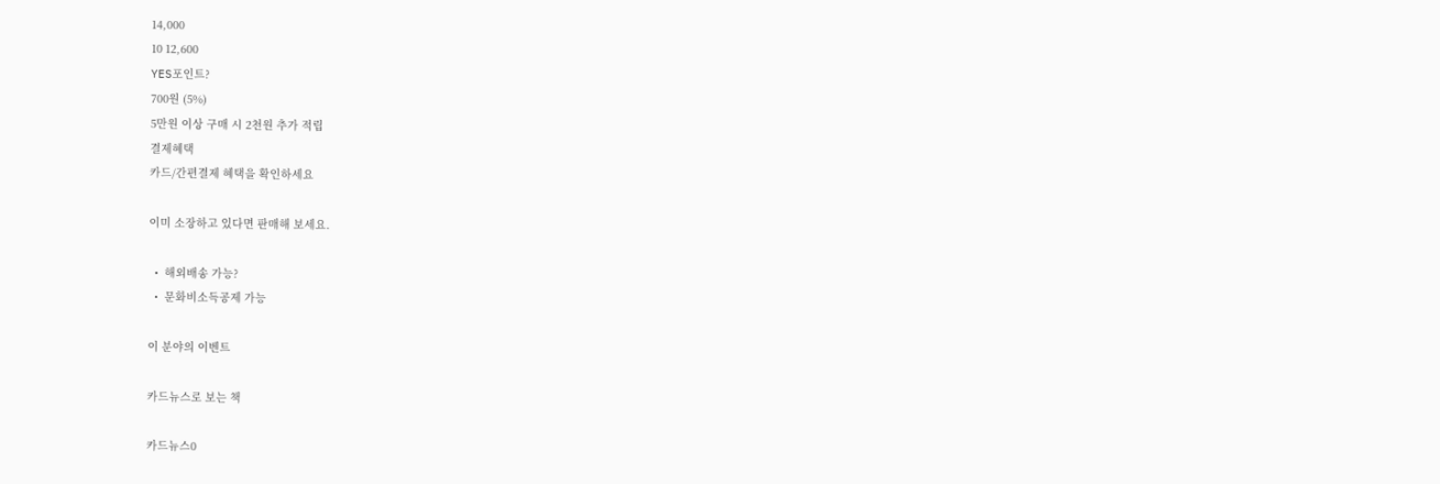14,000
10 12,600
YES포인트?
700원 (5%)
5만원 이상 구매 시 2천원 추가 적립
결제혜택
카드/간편결제 혜택을 확인하세요

이미 소장하고 있다면 판매해 보세요.

  •  해외배송 가능?
  •  문화비소득공제 가능

이 분야의 이벤트

카드뉴스로 보는 책

카드뉴스0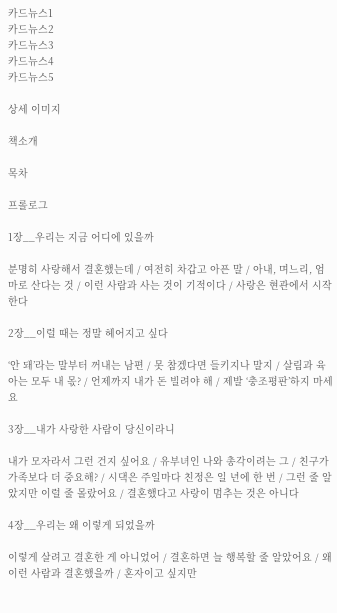카드뉴스1
카드뉴스2
카드뉴스3
카드뉴스4
카드뉴스5

상세 이미지

책소개

목차

프롤로그

1장__우리는 지금 어디에 있을까

분명히 사랑해서 결혼했는데 / 여전히 차갑고 아픈 말 / 아내, 며느리, 엄마로 산다는 것 / 이런 사람과 사는 것이 기적이다 / 사랑은 현관에서 시작한다

2장__이럴 때는 정말 헤어지고 싶다

‘안 돼’라는 말부터 꺼내는 남편 / 못 참겠다면 들키지나 말지 / 살림과 육아는 모두 내 몫? / 언제까지 내가 돈 빌려야 해 / 제발 ‘충조평판’하지 마세요

3장__내가 사랑한 사람이 당신이라니

내가 모자라서 그런 건지 싶어요 / 유부녀인 나와 총각이려는 그 / 친구가 가족보다 더 중요해? / 시댁은 주일마다 친정은 일 년에 한 번 / 그런 줄 알았지만 이럴 줄 몰랐어요 / 결혼했다고 사랑이 멈추는 것은 아니다

4장__우리는 왜 이렇게 되었을까

이렇게 살려고 결혼한 게 아니었어 / 결혼하면 늘 행복할 줄 알았어요 / 왜 이런 사람과 결혼했을까 / 혼자이고 싶지만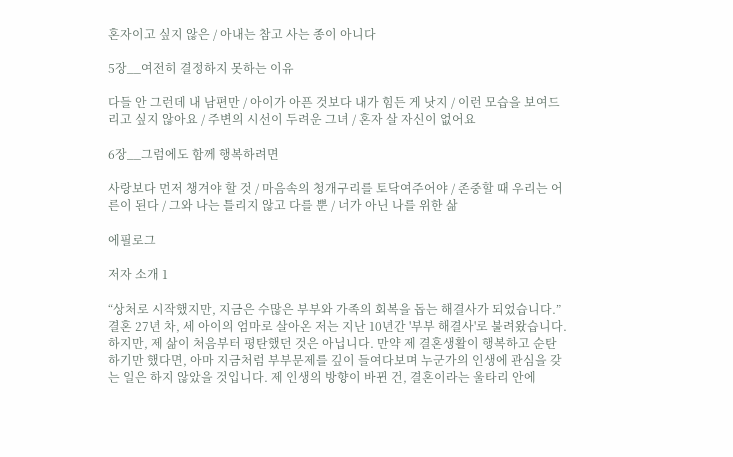혼자이고 싶지 않은 / 아내는 참고 사는 종이 아니다

5장__여전히 결정하지 못하는 이유

다들 안 그런데 내 남편만 / 아이가 아픈 것보다 내가 힘든 게 낫지 / 이런 모습을 보여드리고 싶지 않아요 / 주변의 시선이 두려운 그녀 / 혼자 살 자신이 없어요

6장__그럼에도 함께 행복하려면

사랑보다 먼저 챙겨야 할 것 / 마음속의 청개구리를 토닥여주어야 / 존중할 때 우리는 어른이 된다 / 그와 나는 틀리지 않고 다를 뿐 / 너가 아닌 나를 위한 삶

에필로그

저자 소개 1

“상처로 시작했지만, 지금은 수많은 부부와 가족의 회복을 돕는 해결사가 되었습니다.” 결혼 27년 차, 세 아이의 엄마로 살아온 저는 지난 10년간 '부부 해결사'로 불려왔습니다. 하지만, 제 삶이 처음부터 평탄했던 것은 아닙니다. 만약 제 결혼생활이 행복하고 순탄하기만 했다면, 아마 지금처럼 부부문제를 깊이 들여다보며 누군가의 인생에 관심을 갖는 일은 하지 않았을 것입니다. 제 인생의 방향이 바뀐 건, 결혼이라는 울타리 안에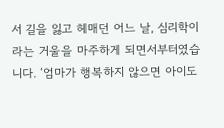서 길을 잃고 헤매던 어느 날, 심리학이라는 거울을 마주하게 되면서부터였습니다. ‘엄마가 행복하지 않으면 아이도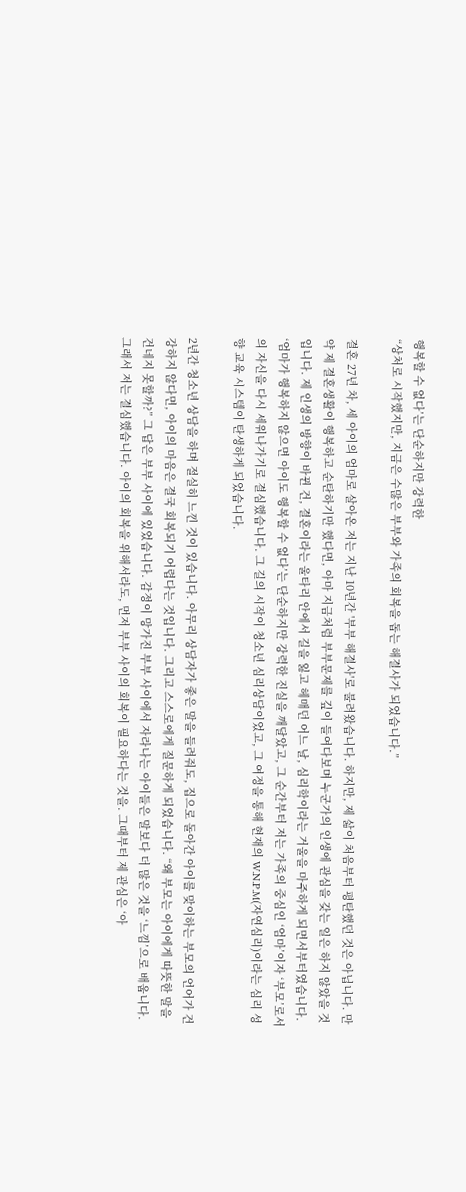행복할 수 없다’는 단순하지만 강력한
“상처로 시작했지만, 지금은 수많은 부부와 가족의 회복을 돕는 해결사가 되었습니다.”

결혼 27년 차, 세 아이의 엄마로 살아온 저는 지난 10년간 '부부 해결사'로 불려왔습니다. 하지만, 제 삶이 처음부터 평탄했던 것은 아닙니다. 만약 제 결혼생활이 행복하고 순탄하기만 했다면, 아마 지금처럼 부부문제를 깊이 들여다보며 누군가의 인생에 관심을 갖는 일은 하지 않았을 것입니다. 제 인생의 방향이 바뀐 건, 결혼이라는 울타리 안에서 길을 잃고 헤매던 어느 날, 심리학이라는 거울을 마주하게 되면서부터였습니다. ‘엄마가 행복하지 않으면 아이도 행복할 수 없다’는 단순하지만 강력한 진실을 깨달았고, 그 순간부터 저는 가족의 중심인 ‘엄마’이자 ‘부모’로서의 자신을 다시 세워나가기로 결심했습니다. 그 길의 시작이 청소년 심리상담이었고, 그 여정을 통해 현재의 W.N.P.M(자연심리)이라는 심리 성향 교육 시스템이 탄생하게 되었습니다.

2년간 청소년 상담을 하며 절실히 느낀 것이 있습니다. 아무리 상담자가 좋은 말을 들려줘도, 집으로 돌아간 아이를 맞이하는 부모의 언어가 건강하지 않다면, 아이의 마음은 결국 회복되기 어렵다는 것입니다. 그리고 스스로에게 질문하게 되었습니다. “왜 부모는 아이에게 따뜻한 말을 건네지 못할까?” 그 답은 부부 사이에 있었습니다. 감정이 망가진 부부 사이에서 자라나는 아이들은 말보다 더 많은 것을 ‘느낌’으로 배웁니다. 그래서 저는 결심했습니다. 아이의 회복을 위해서라도, 먼저 부부 사이의 회복이 필요하다는 것을. 그때부터 제 관심은 ‘아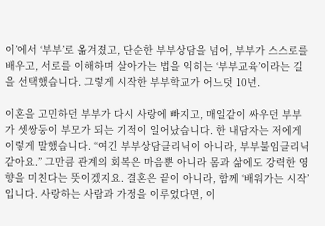이’에서 ‘부부’로 옮겨졌고, 단순한 부부상담을 넘어, 부부가 스스로를 배우고, 서로를 이해하며 살아가는 법을 익히는 ‘부부교육’이라는 길을 선택했습니다. 그렇게 시작한 부부학교가 어느덧 10년.

이혼을 고민하던 부부가 다시 사랑에 빠지고, 매일같이 싸우던 부부가 셋쌍둥이 부모가 되는 기적이 일어났습니다. 한 내담자는 저에게 이렇게 말했습니다. “여긴 부부상담클리닉이 아니라, 부부불임클리닉 같아요.” 그만큼 관계의 회복은 마음뿐 아니라 몸과 삶에도 강력한 영향을 미친다는 뜻이겠지요. 결혼은 끝이 아니라, 함께 ‘배워가는 시작’입니다. 사랑하는 사람과 가정을 이루었다면, 이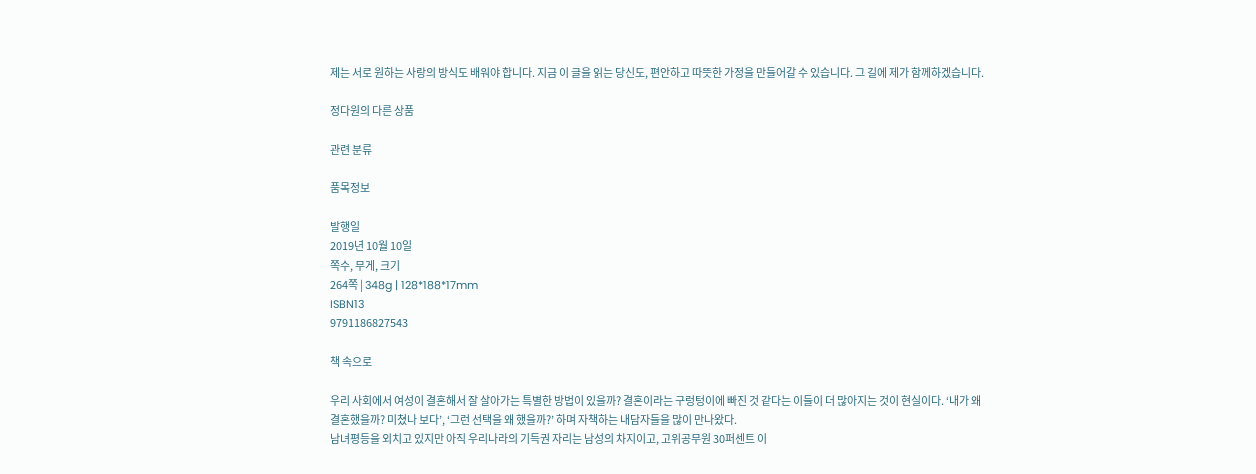제는 서로 원하는 사랑의 방식도 배워야 합니다. 지금 이 글을 읽는 당신도, 편안하고 따뜻한 가정을 만들어갈 수 있습니다. 그 길에 제가 함께하겠습니다.

정다원의 다른 상품

관련 분류

품목정보

발행일
2019년 10월 10일
쪽수, 무게, 크기
264쪽 | 348g | 128*188*17mm
ISBN13
9791186827543

책 속으로

우리 사회에서 여성이 결혼해서 잘 살아가는 특별한 방법이 있을까? 결혼이라는 구렁텅이에 빠진 것 같다는 이들이 더 많아지는 것이 현실이다. ‘내가 왜 결혼했을까? 미쳤나 보다’, ‘그런 선택을 왜 했을까?’ 하며 자책하는 내담자들을 많이 만나왔다.
남녀평등을 외치고 있지만 아직 우리나라의 기득권 자리는 남성의 차지이고, 고위공무원 30퍼센트 이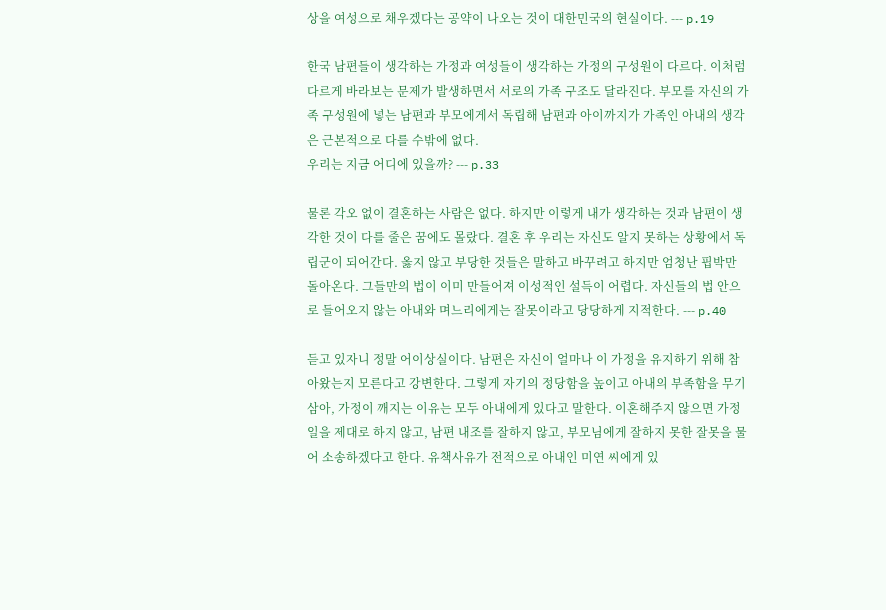상을 여성으로 채우겠다는 공약이 나오는 것이 대한민국의 현실이다. --- p.19

한국 남편들이 생각하는 가정과 여성들이 생각하는 가정의 구성원이 다르다. 이처럼 다르게 바라보는 문제가 발생하면서 서로의 가족 구조도 달라진다. 부모를 자신의 가족 구성원에 넣는 남편과 부모에게서 독립해 남편과 아이까지가 가족인 아내의 생각은 근본적으로 다를 수밖에 없다.
우리는 지금 어디에 있을까? --- p.33

물론 각오 없이 결혼하는 사람은 없다. 하지만 이렇게 내가 생각하는 것과 남편이 생각한 것이 다를 줄은 꿈에도 몰랐다. 결혼 후 우리는 자신도 알지 못하는 상황에서 독립군이 되어간다. 옳지 않고 부당한 것들은 말하고 바꾸려고 하지만 엄청난 핍박만 돌아온다. 그들만의 법이 이미 만들어져 이성적인 설득이 어렵다. 자신들의 법 안으로 들어오지 않는 아내와 며느리에게는 잘못이라고 당당하게 지적한다. --- p.40

듣고 있자니 정말 어이상실이다. 남편은 자신이 얼마나 이 가정을 유지하기 위해 참아왔는지 모른다고 강변한다. 그렇게 자기의 정당함을 높이고 아내의 부족함을 무기 삼아, 가정이 깨지는 이유는 모두 아내에게 있다고 말한다. 이혼해주지 않으면 가정 일을 제대로 하지 않고, 남편 내조를 잘하지 않고, 부모님에게 잘하지 못한 잘못을 물어 소송하겠다고 한다. 유책사유가 전적으로 아내인 미연 씨에게 있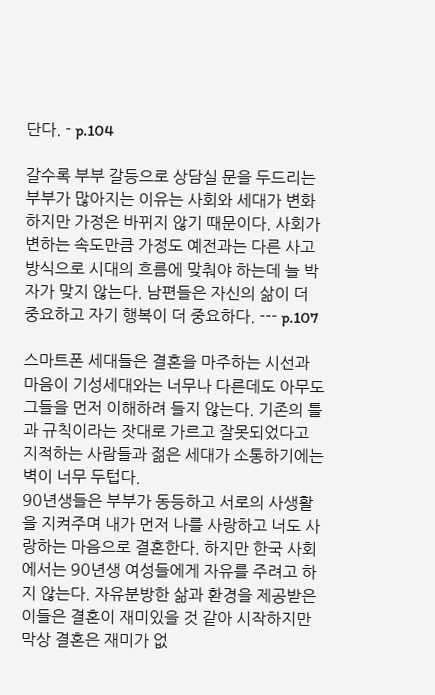단다. - p.104

갈수록 부부 갈등으로 상담실 문을 두드리는 부부가 많아지는 이유는 사회와 세대가 변화하지만 가정은 바뀌지 않기 때문이다. 사회가 변하는 속도만큼 가정도 예전과는 다른 사고방식으로 시대의 흐름에 맞춰야 하는데 늘 박자가 맞지 않는다. 남편들은 자신의 삶이 더 중요하고 자기 행복이 더 중요하다. --- p.107

스마트폰 세대들은 결혼을 마주하는 시선과 마음이 기성세대와는 너무나 다른데도 아무도 그들을 먼저 이해하려 들지 않는다. 기존의 틀과 규칙이라는 잣대로 가르고 잘못되었다고 지적하는 사람들과 젊은 세대가 소통하기에는 벽이 너무 두텁다.
90년생들은 부부가 동등하고 서로의 사생활을 지켜주며 내가 먼저 나를 사랑하고 너도 사랑하는 마음으로 결혼한다. 하지만 한국 사회에서는 90년생 여성들에게 자유를 주려고 하지 않는다. 자유분방한 삶과 환경을 제공받은 이들은 결혼이 재미있을 것 같아 시작하지만 막상 결혼은 재미가 없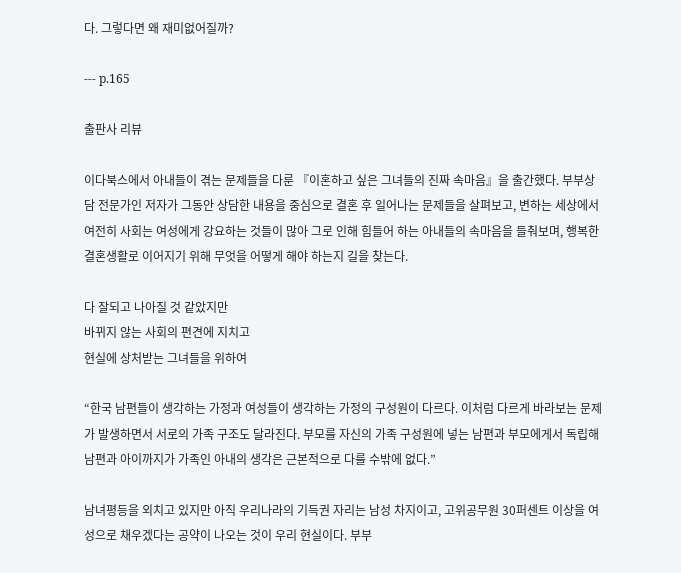다. 그렇다면 왜 재미없어질까?

--- p.165

출판사 리뷰

이다북스에서 아내들이 겪는 문제들을 다룬 『이혼하고 싶은 그녀들의 진짜 속마음』을 출간했다. 부부상담 전문가인 저자가 그동안 상담한 내용을 중심으로 결혼 후 일어나는 문제들을 살펴보고, 변하는 세상에서 여전히 사회는 여성에게 강요하는 것들이 많아 그로 인해 힘들어 하는 아내들의 속마음을 들춰보며, 행복한 결혼생활로 이어지기 위해 무엇을 어떻게 해야 하는지 길을 찾는다.

다 잘되고 나아질 것 같았지만
바뀌지 않는 사회의 편견에 지치고
현실에 상처받는 그녀들을 위하여

“한국 남편들이 생각하는 가정과 여성들이 생각하는 가정의 구성원이 다르다. 이처럼 다르게 바라보는 문제가 발생하면서 서로의 가족 구조도 달라진다. 부모를 자신의 가족 구성원에 넣는 남편과 부모에게서 독립해 남편과 아이까지가 가족인 아내의 생각은 근본적으로 다를 수밖에 없다.”

남녀평등을 외치고 있지만 아직 우리나라의 기득권 자리는 남성 차지이고, 고위공무원 30퍼센트 이상을 여성으로 채우겠다는 공약이 나오는 것이 우리 현실이다. 부부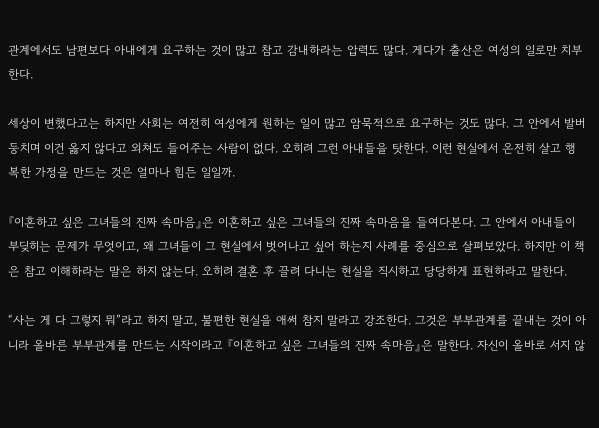관계에서도 남편보다 아내에게 요구하는 것이 많고 참고 감내하라는 압력도 많다. 게다가 출산은 여성의 일로만 치부한다.

세상이 변했다고는 하지만 사회는 여전히 여성에게 원하는 일이 많고 암묵적으로 요구하는 것도 많다. 그 안에서 발버둥치며 이건 옳지 않다고 외쳐도 들어주는 사람이 없다. 오히려 그런 아내들을 탓한다. 이런 현실에서 온전히 살고 행복한 가정을 만드는 것은 얼마나 힘든 일일까.

『이혼하고 싶은 그녀들의 진짜 속마음』은 이혼하고 싶은 그녀들의 진짜 속마음을 들여다본다. 그 안에서 아내들이 부딪히는 문제가 무엇이고, 왜 그녀들이 그 현실에서 벗어나고 싶어 하는지 사례를 중심으로 살펴보았다. 하지만 이 책은 참고 이해하라는 말은 하지 않는다. 오히려 결혼 후 끌려 다니는 현실을 직시하고 당당하게 표현하라고 말한다.

“사는 게 다 그렇지 뭐”라고 하지 말고, 불편한 현실을 애써 참지 말라고 강조한다. 그것은 부부관계를 끝내는 것이 아니라 올바른 부부관계를 만드는 시작이라고 『이혼하고 싶은 그녀들의 진짜 속마음』은 말한다. 자신이 올바로 서지 않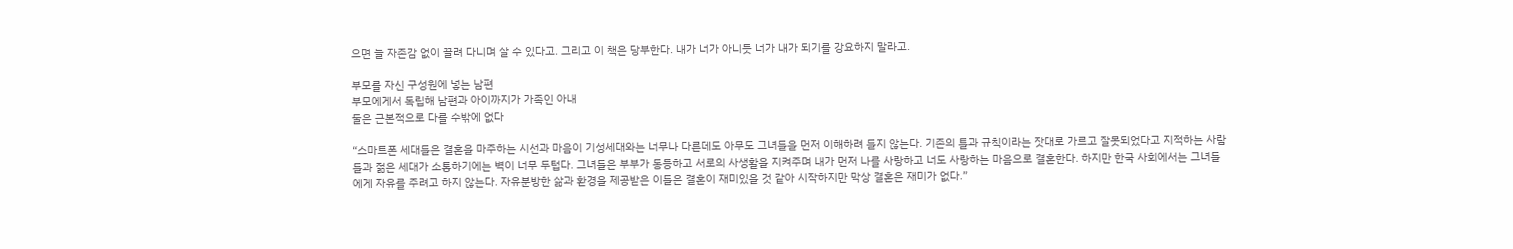으면 늘 자존감 없이 끌려 다니며 살 수 있다고. 그리고 이 책은 당부한다. 내가 너가 아니듯 너가 내가 되기를 강요하지 말라고.

부모를 자신 구성원에 넣는 남편
부모에게서 독립해 남편과 아이까지가 가족인 아내
둘은 근본적으로 다를 수밖에 없다

“스마트폰 세대들은 결혼을 마주하는 시선과 마음이 기성세대와는 너무나 다른데도 아무도 그녀들을 먼저 이해하려 들지 않는다. 기존의 틀과 규칙이라는 잣대로 가르고 잘못되었다고 지적하는 사람들과 젊은 세대가 소통하기에는 벽이 너무 두텁다. 그녀들은 부부가 동등하고 서로의 사생활을 지켜주며 내가 먼저 나를 사랑하고 너도 사랑하는 마음으로 결혼한다. 하지만 한국 사회에서는 그녀들에게 자유를 주려고 하지 않는다. 자유분방한 삶과 환경을 제공받은 이들은 결혼이 재미있을 것 같아 시작하지만 막상 결혼은 재미가 없다.”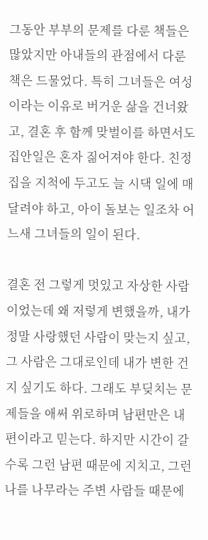그동안 부부의 문제를 다룬 책들은 많았지만 아내들의 관점에서 다룬 책은 드물었다. 특히 그녀들은 여성이라는 이유로 버거운 삶을 건너왔고, 결혼 후 함께 맞벌이를 하면서도 집안일은 혼자 짊어져야 한다. 친정집을 지척에 두고도 늘 시댁 일에 매달려야 하고, 아이 돌보는 일조차 어느새 그녀들의 일이 된다.

결혼 전 그렇게 멋있고 자상한 사람이었는데 왜 저렇게 변했을까, 내가 정말 사랑했던 사람이 맞는지 싶고, 그 사람은 그대로인데 내가 변한 건지 싶기도 하다. 그래도 부딪치는 문제들을 애써 위로하며 남편만은 내 편이라고 믿는다. 하지만 시간이 갈수록 그런 남편 때문에 지치고, 그런 나를 나무라는 주변 사람들 때문에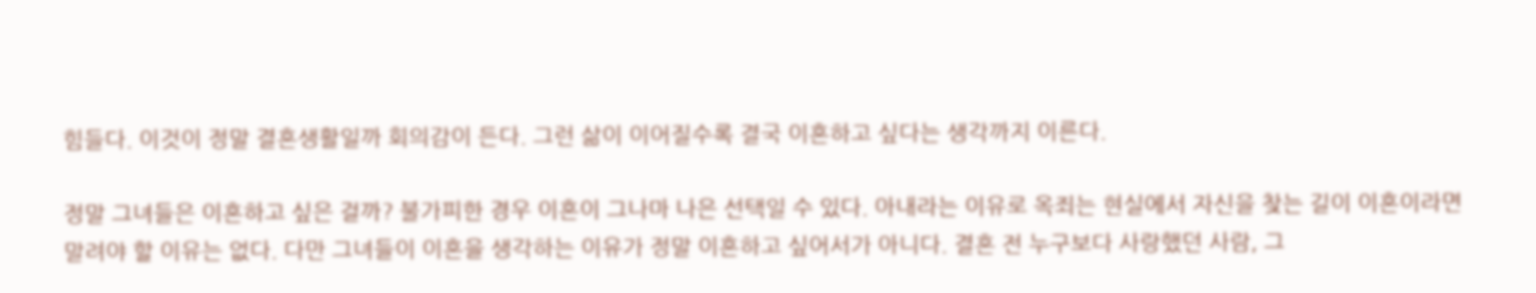힘들다. 이것이 정말 결혼생활일까 회의감이 든다. 그런 삶이 이어질수록 결국 이혼하고 싶다는 생각까지 이른다.

정말 그녀들은 이혼하고 싶은 걸까? 불가피한 경우 이혼이 그나마 나은 선택일 수 있다. 아내라는 이유로 옥죄는 현실에서 자신을 찾는 길이 이혼이라면 말려야 할 이유는 없다. 다만 그녀들이 이혼을 생각하는 이유가 정말 이혼하고 싶어서가 아니다. 결혼 전 누구보다 사랑했던 사람, 그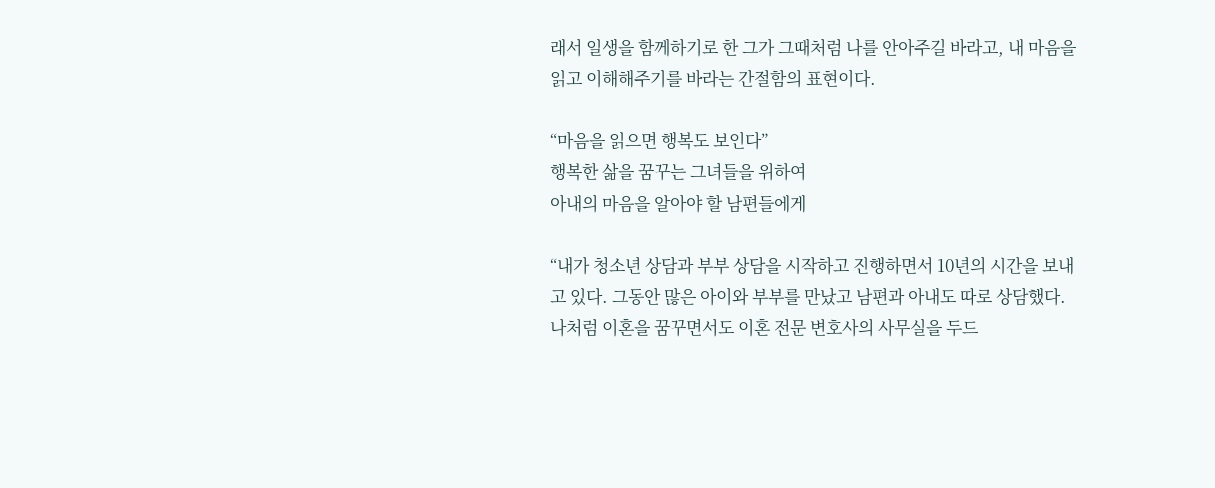래서 일생을 함께하기로 한 그가 그때처럼 나를 안아주길 바라고, 내 마음을 읽고 이해해주기를 바라는 간절함의 표현이다.

“마음을 읽으면 행복도 보인다”
행복한 삶을 꿈꾸는 그녀들을 위하여
아내의 마음을 알아야 할 남편들에게

“내가 청소년 상담과 부부 상담을 시작하고 진행하면서 10년의 시간을 보내고 있다. 그동안 많은 아이와 부부를 만났고 남편과 아내도 따로 상담했다. 나처럼 이혼을 꿈꾸면서도 이혼 전문 변호사의 사무실을 두드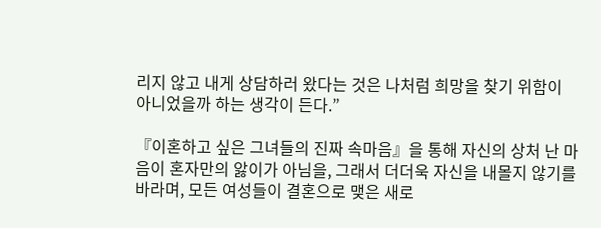리지 않고 내게 상담하러 왔다는 것은 나처럼 희망을 찾기 위함이 아니었을까 하는 생각이 든다.”

『이혼하고 싶은 그녀들의 진짜 속마음』을 통해 자신의 상처 난 마음이 혼자만의 앓이가 아님을, 그래서 더더욱 자신을 내몰지 않기를 바라며, 모든 여성들이 결혼으로 맺은 새로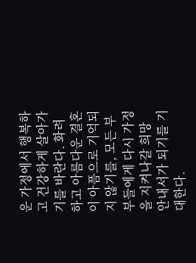운 가정에서 행복하고 건강하게 살아가기를 바란다. 화려하고 아름다운 결혼이 아픔으로 기억되지 않기를, 모든 부부들에게 다시 가정을 지켜나갈 희망 안내서가 되기를 기대한다.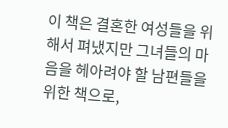이 책은 결혼한 여성들을 위해서 펴냈지만 그녀들의 마음을 헤아려야 할 남편들을 위한 책으로,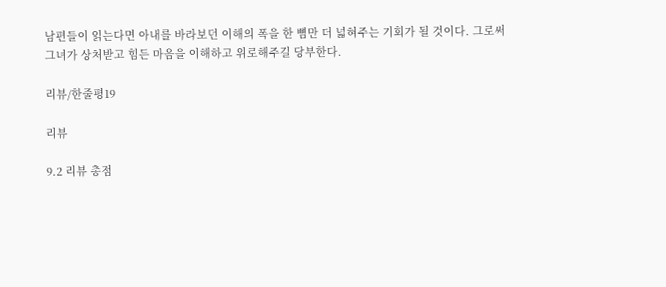남편들이 읽는다면 아내를 바라보던 이해의 폭을 한 뼘만 더 넓혀주는 기회가 될 것이다. 그로써 그녀가 상처받고 힘든 마음을 이해하고 위로해주길 당부한다.

리뷰/한줄평19

리뷰

9.2 리뷰 총점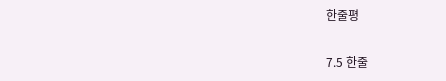한줄평

7.5 한줄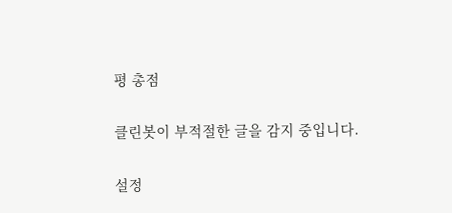평 총점

클린봇이 부적절한 글을 감지 중입니다.

설정